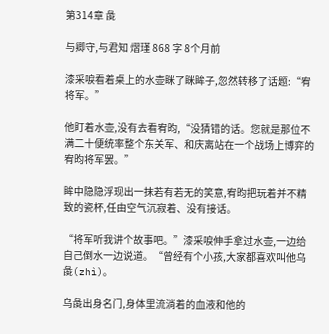第314章 彘

与卿守,与君知 熠瑾 868 字 8个月前

漆采唳看着桌上的水壶眯了眯眸子,忽然转移了话题:“宥将军。”

他盯着水壶,没有去看宥昀,“没猜错的话。您就是那位不满二十便统率整个东关军、和庆离站在一个战场上博弈的宥昀将军罢。”

眸中隐隐浮现出一抹若有若无的笑意,宥昀把玩着并不精致的瓷杯,任由空气沉寂着、没有接话。

“将军听我讲个故事吧。”漆采唳伸手拿过水壶,一边给自己倒水一边说道。“曾经有个小孩,大家都喜欢叫他乌彘(zhì)。

乌彘出身名门,身体里流淌着的血液和他的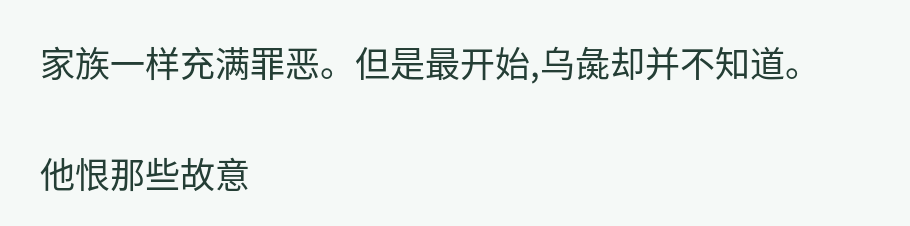家族一样充满罪恶。但是最开始,乌彘却并不知道。

他恨那些故意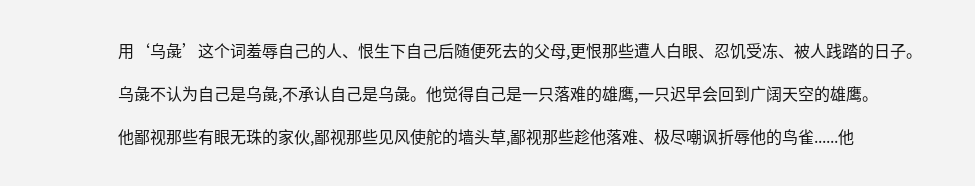用‘乌彘’这个词羞辱自己的人、恨生下自己后随便死去的父母,更恨那些遭人白眼、忍饥受冻、被人践踏的日子。

乌彘不认为自己是乌彘,不承认自己是乌彘。他觉得自己是一只落难的雄鹰,一只迟早会回到广阔天空的雄鹰。

他鄙视那些有眼无珠的家伙,鄙视那些见风使舵的墙头草,鄙视那些趁他落难、极尽嘲讽折辱他的鸟雀......他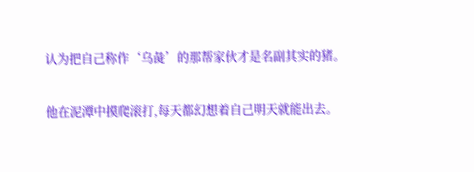认为把自己称作‘乌彘’的那帮家伙才是名副其实的猪。

他在泥潭中摸爬滚打,每天都幻想着自己明天就能出去。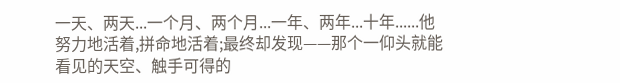一天、两天...一个月、两个月...一年、两年...十年......他努力地活着,拼命地活着;最终却发现——那个一仰头就能看见的天空、触手可得的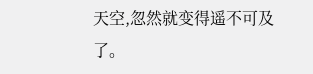天空,忽然就变得遥不可及了。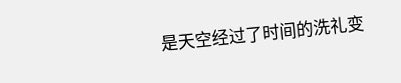是天空经过了时间的洗礼变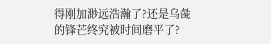得刚加渺远浩瀚了?还是乌彘的锋芒终究被时间磨平了?